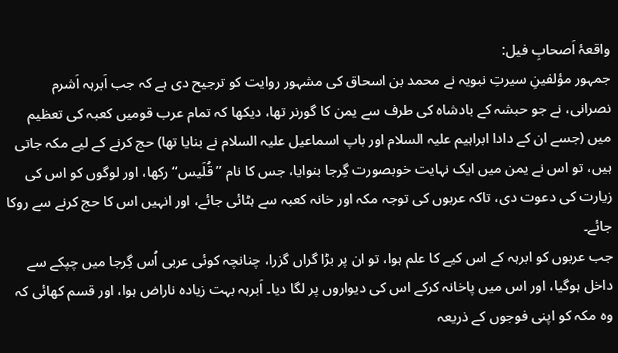واقعۂ اَصحابِ فیل:
جمہور مؤلفینِ سیرتِ نبویہ نے محمد بن اسحاق کی مشہور روایت کو ترجیح دی ہے کہ جب اَبرہہ اَشرم نصرانی، نے جو حبشہ کے بادشاہ کی طرف سے یمن کا گورنر تھا، دیکھا کہ تمام عرب قومیں کعبہ کی تعظیم میں (جسے ان کے دادا ابراہیم علیہ السلام اور باپ اسماعیل علیہ السلام نے بنایا تھا) حج کرنے کے لیے مکہ جاتی ہیں، تو اس نے یمن میں ایک نہایت خوبصورت گِرجا بنوایا، جس کا نام ’’قُلَیس‘‘ رکھا، اور لوگوں کو اس کی زیارت کی دعوت دی، تاکہ عربوں کی توجہ مکہ اور خانہ کعبہ سے ہٹائی جائے، اور انہیں اس کا حج کرنے سے روکا جائے۔
جب عربوں کو ابرہہ کے اس کیے کا علم ہوا، تو ان پر بڑا گراں گزرا، چنانچہ کوئی عربی اُس گِرجا میں چپکے سے داخل ہوگیا، اور اس میں پاخانہ کرکے اس کی دیواروں پر لگا دیا۔ اَبرہہ بہت زیادہ ناراض ہوا، اور قسم کھائی کہ وہ مکہ کو اپنی فوجوں کے ذریعہ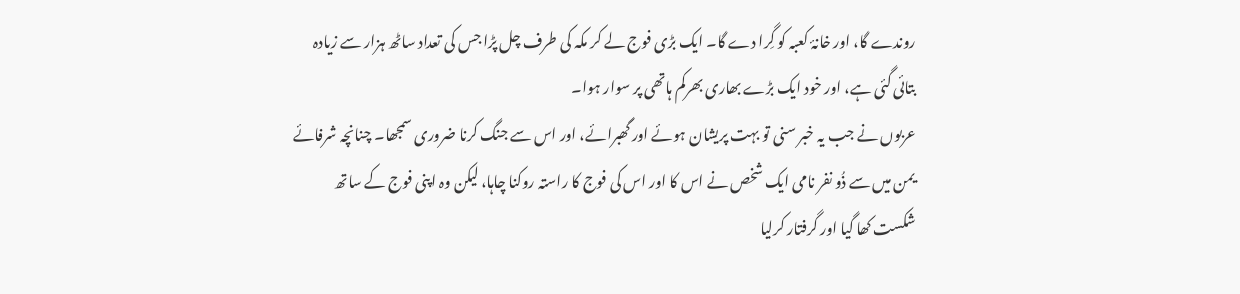روندے گا، اور خانۂ کعبہ کو گِرا دے گا۔ ایک بڑی فوج لے کر مکہ کی طرف چل پڑا جس کی تعداد ساٹھ ہزار سے زیادہ بتائی گئی ہے، اور خود ایک بڑے بھاری بھرکم ہاتھی پر سوار ہوا۔
عربوں نے جب یہ خبر سنی تو بہت پریشان ہوئے اور گھبرائے، اور اس سے جنگ کرنا ضروری سمجھا۔ چنانچہ شرفائے یمن میں سے ذُو نفر نامی ایک شخص نے اس کا اور اس کی فوج کا راستہ روکنا چاہا، لیکن وہ اپنی فوج کے ساتھ شکست کھا گیا اور گرفتار کرلیا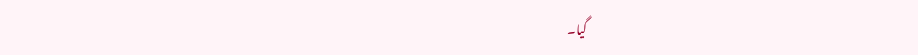گیا۔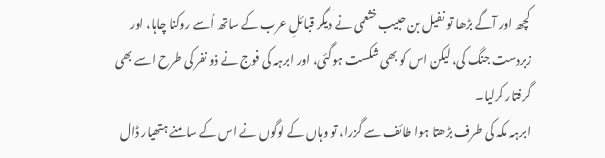کچھ اور آگے بڑھا تو نفیل بن حبیب خثعمی نے دیگر قبائلِ عرب کے ساتھ اُسے روکنا چاہا، اور زبردست جنگ کی، لیکن اس کو بھی شکست ہوگئی، اور ابرہہ کی فوج نے ذو نفر کی طرح اسے بھی گرفتار کرلیا۔
ابرہہ مکہ کی طرف بڑھتا ہوا طائف سے گزرا، تو وہاں کے لوگوں نے اس کے سامنے ہتھیار ڈال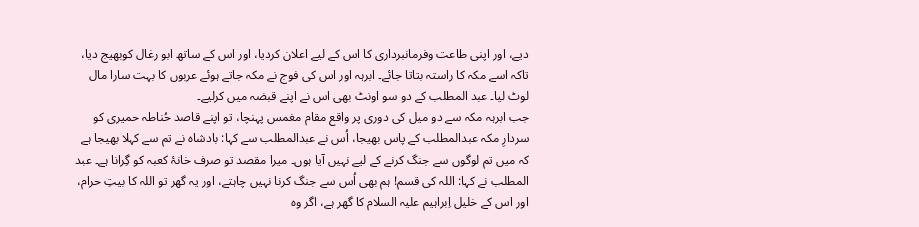دیے، اور اپنی طاعت وفرمانبرداری کا اس کے لیے اعلان کردیا، اور اس کے ساتھ ابو رغال کوبھیج دیا، تاکہ اسے مکہ کا راستہ بتاتا جائے۔ ابرہہ اور اس کی فوج نے مکہ جاتے ہوئے عربوں کا بہت سارا مال لوٹ لیا۔ عبد المطلب کے دو سو اونٹ بھی اس نے اپنے قبضہ میں کرلیے۔
جب ابرہہ مکہ سے دو میل کی دوری پر واقع مقام مغمس پہنچا، تو اپنے قاصد حُناطہ حمیری کو سردارِ مکہ عبدالمطلب کے پاس بھیجا، اُس نے عبدالمطلب سے کہا: بادشاہ نے تم سے کہلا بھیجا ہے کہ میں تم لوگوں سے جنگ کرنے کے لیے نہیں آیا ہوں۔ میرا مقصد تو صرف خانۂ کعبہ کو گِرانا ہے۔ عبد المطلب نے کہا: اللہ کی قسم! ہم بھی اُس سے جنگ کرنا نہیں چاہتے، اور یہ گھر تو اللہ کا بیتِ حرام، اور اس کے خلیل اِبراہیم علیہ السلام کا گھر ہے، اگر وہ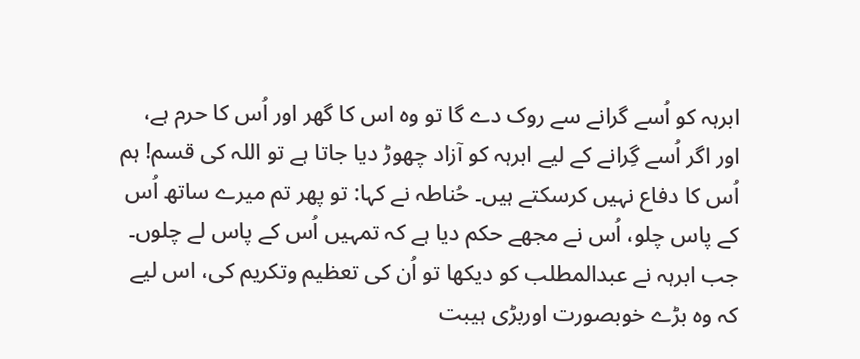ابرہہ کو اُسے گرانے سے روک دے گا تو وہ اس کا گھر اور اُس کا حرم ہے، اور اگر اُسے گِرانے کے لیے ابرہہ کو آزاد چھوڑ دیا جاتا ہے تو اللہ کی قسم! ہم اُس کا دفاع نہیں کرسکتے ہیں۔ حُناطہ نے کہا: تو پھر تم میرے ساتھ اُس کے پاس چلو، اُس نے مجھے حکم دیا ہے کہ تمہیں اُس کے پاس لے چلوں۔
جب ابرہہ نے عبدالمطلب کو دیکھا تو اُن کی تعظیم وتکریم کی، اس لیے کہ وہ بڑے خوبصورت اوربڑی ہیبت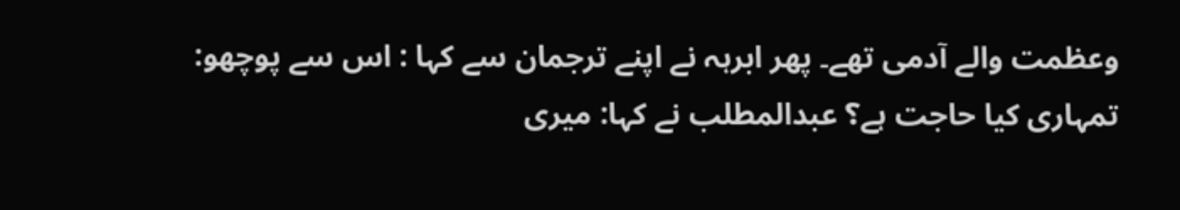وعظمت والے آدمی تھے۔ پھر ابرہہ نے اپنے ترجمان سے کہا : اس سے پوچھو: تمہاری کیا حاجت ہے؟ عبدالمطلب نے کہا: میری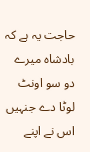حاجت یہ ہے کہ بادشاہ میرے دو سو اونٹ لوٹا دے جنہیں اس نے اپنے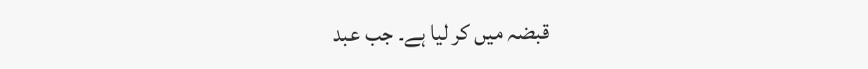قبضہ میں کر لیا ہے۔ جب عبد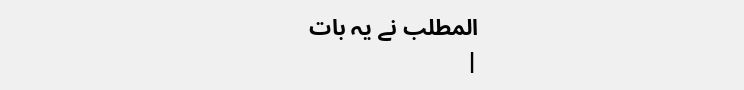المطلب نے یہ بات
|